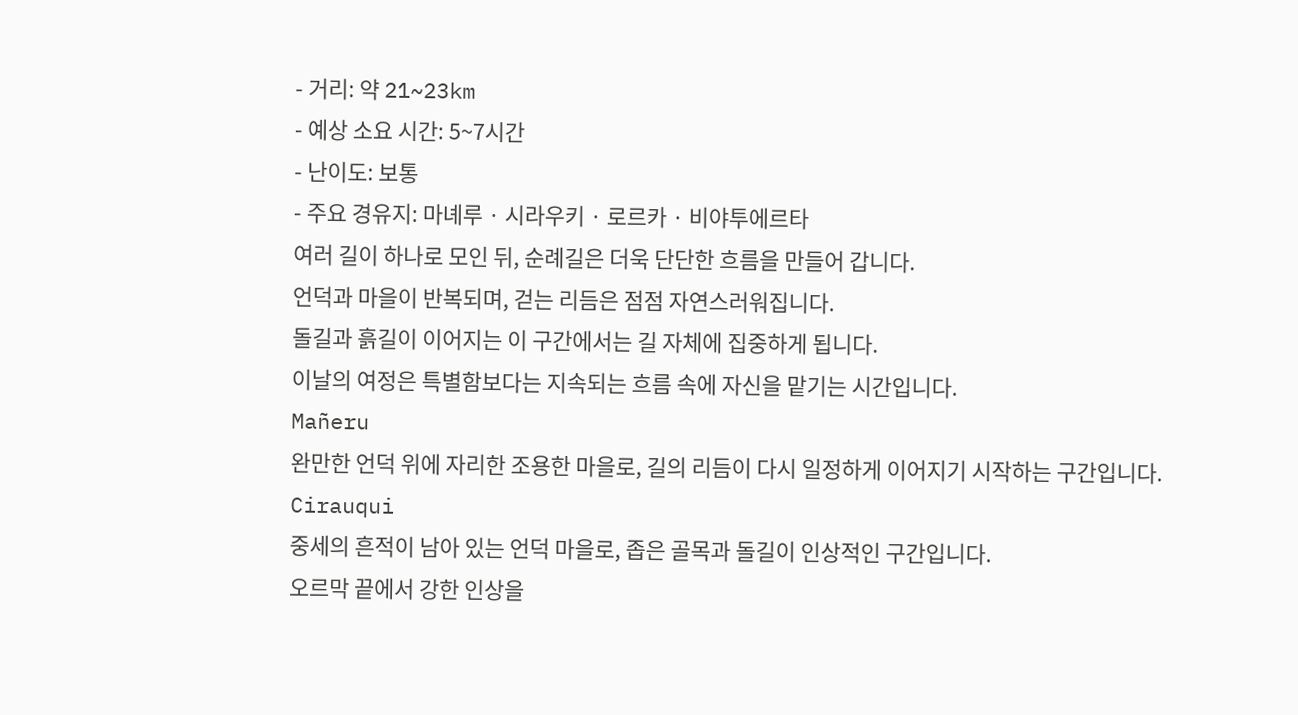- 거리: 약 21~23km
- 예상 소요 시간: 5~7시간
- 난이도: 보통
- 주요 경유지: 마녜루 · 시라우키 · 로르카 · 비야투에르타
여러 길이 하나로 모인 뒤, 순례길은 더욱 단단한 흐름을 만들어 갑니다.
언덕과 마을이 반복되며, 걷는 리듬은 점점 자연스러워집니다.
돌길과 흙길이 이어지는 이 구간에서는 길 자체에 집중하게 됩니다.
이날의 여정은 특별함보다는 지속되는 흐름 속에 자신을 맡기는 시간입니다.
Mañeru
완만한 언덕 위에 자리한 조용한 마을로, 길의 리듬이 다시 일정하게 이어지기 시작하는 구간입니다.
Cirauqui
중세의 흔적이 남아 있는 언덕 마을로, 좁은 골목과 돌길이 인상적인 구간입니다.
오르막 끝에서 강한 인상을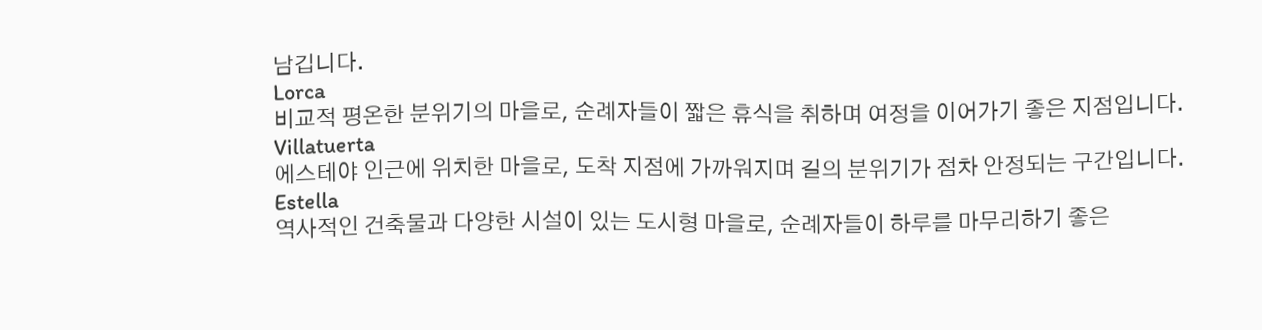남깁니다.
Lorca
비교적 평온한 분위기의 마을로, 순례자들이 짧은 휴식을 취하며 여정을 이어가기 좋은 지점입니다.
Villatuerta
에스테야 인근에 위치한 마을로, 도착 지점에 가까워지며 길의 분위기가 점차 안정되는 구간입니다.
Estella
역사적인 건축물과 다양한 시설이 있는 도시형 마을로, 순례자들이 하루를 마무리하기 좋은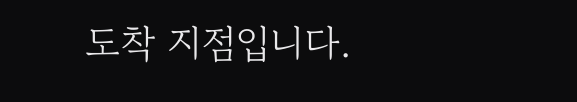도착 지점입니다.